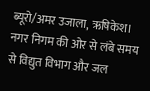ब्यूरो/अमर उजाला, ऋषिकेश। नगर निगम की ओर से लंबे समय से विद्युत विभाग और जल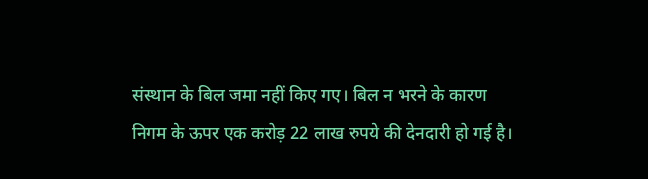संस्थान के बिल जमा नहीं किए गए। बिल न भरने के कारण निगम के ऊपर एक करोड़ 22 लाख रुपये की देनदारी हो गई है।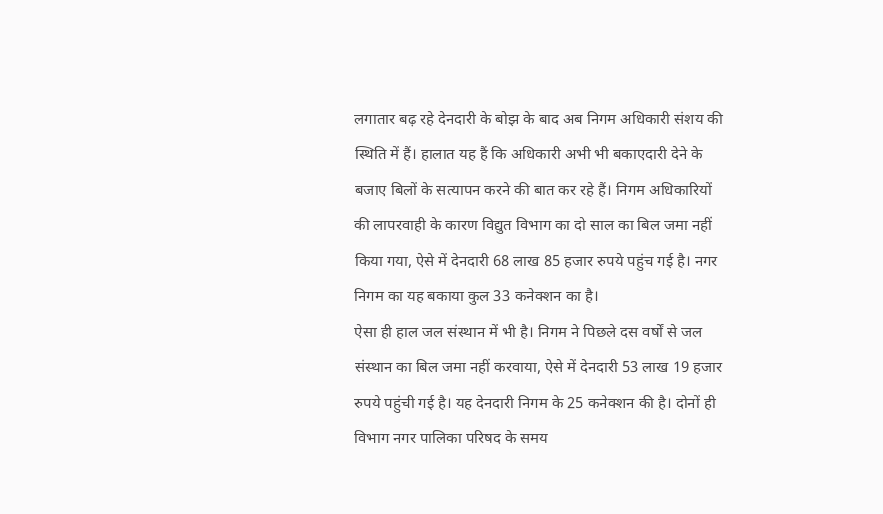लगातार बढ़ रहे देनदारी के बोझ के बाद अब निगम अधिकारी संशय की स्थिति में हैं। हालात यह हैं कि अधिकारी अभी भी बकाएदारी देने के बजाए बिलों के सत्यापन करने की बात कर रहे हैं। निगम अधिकारियों की लापरवाही के कारण विद्युत विभाग का दो साल का बिल जमा नहीं किया गया, ऐसे में देनदारी 68 लाख 85 हजार रुपये पहुंच गई है। नगर निगम का यह बकाया कुल 33 कनेक्शन का है।
ऐसा ही हाल जल संस्थान में भी है। निगम ने पिछले दस वर्षों से जल संस्थान का बिल जमा नहीं करवाया, ऐसे में देनदारी 53 लाख 19 हजार रुपये पहुंची गई है। यह देनदारी निगम के 25 कनेक्शन की है। दोनों ही विभाग नगर पालिका परिषद के समय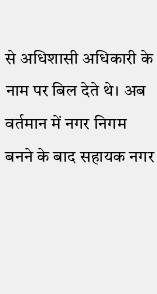से अधिशासी अधिकारी के नाम पर बिल देते थे। अब वर्तमान में नगर निगम बनने के बाद सहायक नगर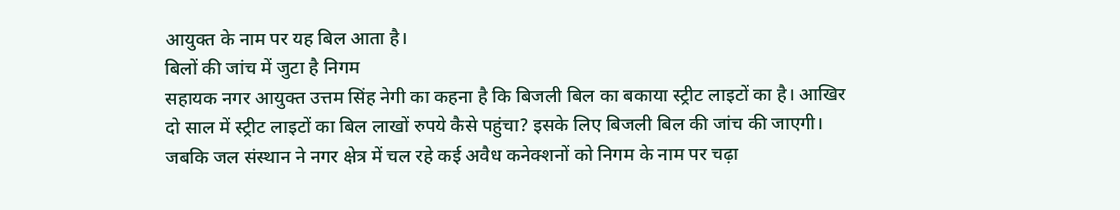आयुक्त के नाम पर यह बिल आता है।
बिलों की जांच में जुटा है निगम
सहायक नगर आयुक्त उत्तम सिंह नेगी का कहना है कि बिजली बिल का बकाया स्ट्रीट लाइटों का है। आखिर दो साल में स्ट्रीट लाइटों का बिल लाखों रुपये कैसे पहुंचा? इसके लिए बिजली बिल की जांच की जाएगी। जबकि जल संस्थान ने नगर क्षेत्र में चल रहे कई अवैध कनेक्शनों को निगम के नाम पर चढ़ा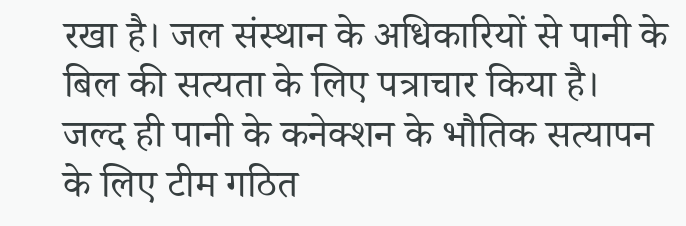रखा है। जल संस्थान के अधिकारियों से पानी के बिल की सत्यता के लिए पत्राचार किया है। जल्द ही पानी के कनेक्शन के भौतिक सत्यापन के लिए टीम गठित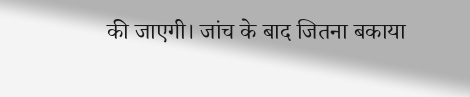की जाएगी। जांच के बाद जितना बकाया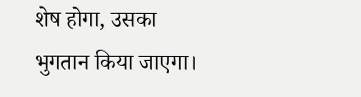शेष होगा, उसका भुगतान किया जाएगा।